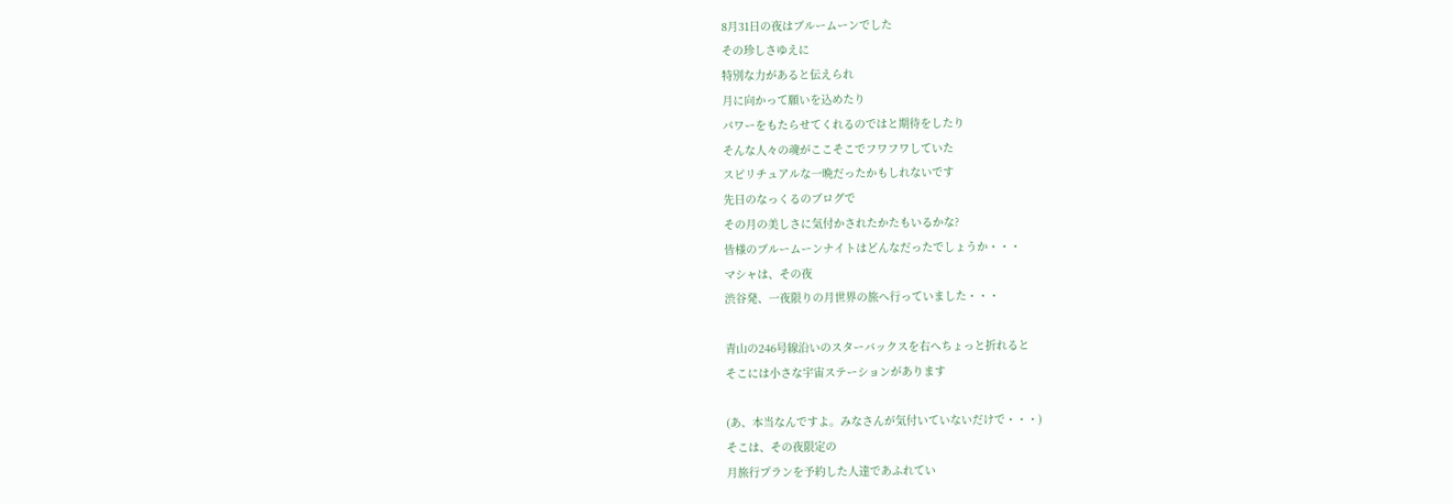8月31日の夜はブルームーンでした
その珍しさゆえに
特別な力があると伝えられ
月に向かって願いを込めたり
パワーをもたらせてくれるのではと期待をしたり
そんな人々の魂がここそこでフワフワしていた
スピリチュアルな一晩だったかもしれないです
先日のなっくるのブログで
その月の美しさに気付かされたかたもいるかな?
皆様のブルームーンナイトはどんなだったでしょうか・・・
マシャは、その夜
渋谷発、一夜限りの月世界の旅へ行っていました・・・

青山の246号線沿いのスターバックスを右へちょっと折れると
そこには小さな宇宙ステーションがあります

(あ、本当なんですよ。みなさんが気付いていないだけで・・・)
そこは、その夜限定の
月旅行プランを予約した人達であふれてい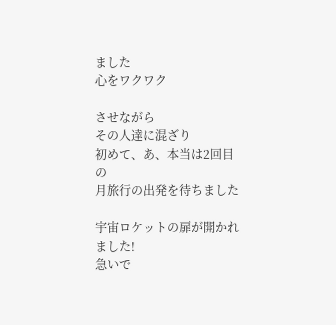ました
心をワクワク

させながら
その人達に混ざり
初めて、あ、本当は2回目の
月旅行の出発を待ちました

宇宙ロケットの扉が開かれました!
急いで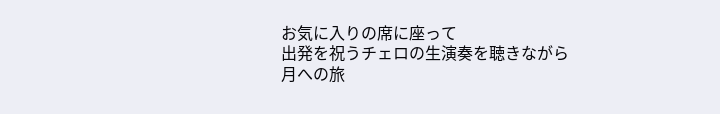お気に入りの席に座って
出発を祝うチェロの生演奏を聴きながら
月への旅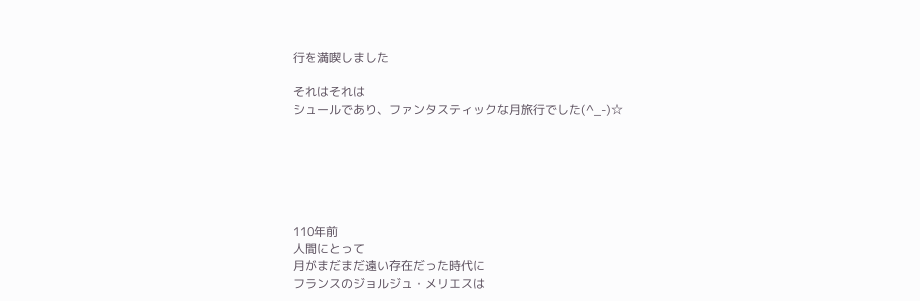行を満喫しました

それはそれは
シュールであり、ファンタスティックな月旅行でした(^_-)☆






110年前
人間にとって
月がまだまだ遠い存在だった時代に
フランスのジョルジュ・メリエスは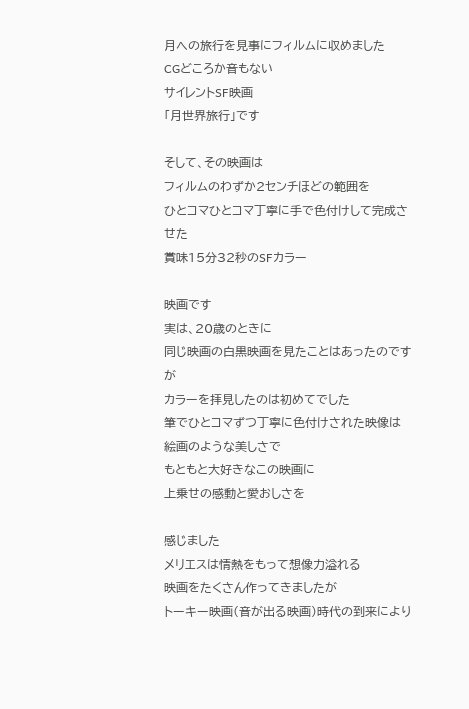月への旅行を見事にフィルムに収めました
CGどころか音もない
サイレントSF映画
「月世界旅行」です

そして、その映画は
フィルムのわずか2センチほどの範囲を
ひとコマひとコマ丁寧に手で色付けして完成させた
賞味15分32秒のSFカラー

映画です
実は、20歳のときに
同じ映画の白黒映画を見たことはあったのですが
カラーを拝見したのは初めてでした
筆でひとコマずつ丁寧に色付けされた映像は
絵画のような美しさで
もともと大好きなこの映画に
上乗せの感動と愛おしさを

感じました
メリエスは情熱をもって想像力溢れる
映画をたくさん作ってきましたが
トーキー映画(音が出る映画)時代の到来により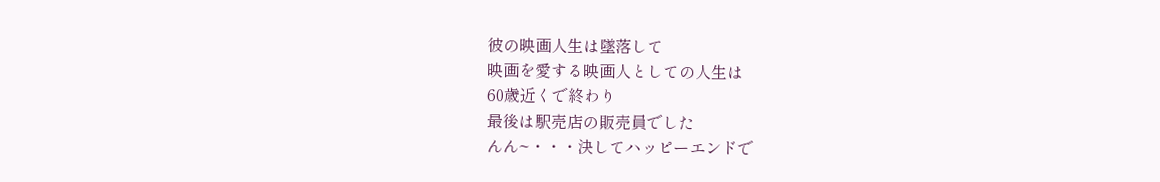彼の映画人生は墜落して
映画を愛する映画人としての人生は
60歳近くで終わり
最後は駅売店の販売員でした
んん~・・・決してハッピーエンドで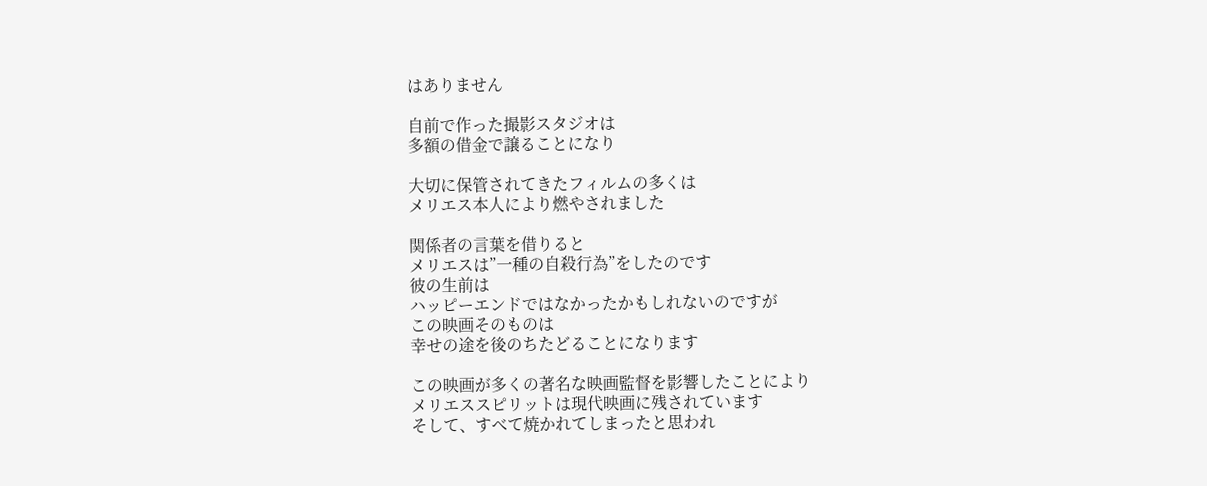はありません

自前で作った撮影スタジオは
多額の借金で譲ることになり

大切に保管されてきたフィルムの多くは
メリエス本人により燃やされました

関係者の言葉を借りると
メリエスは”一種の自殺行為”をしたのです
彼の生前は
ハッピーエンドではなかったかもしれないのですが
この映画そのものは
幸せの途を後のちたどることになります

この映画が多くの著名な映画監督を影響したことにより
メリエススピリットは現代映画に残されています
そして、すべて焼かれてしまったと思われ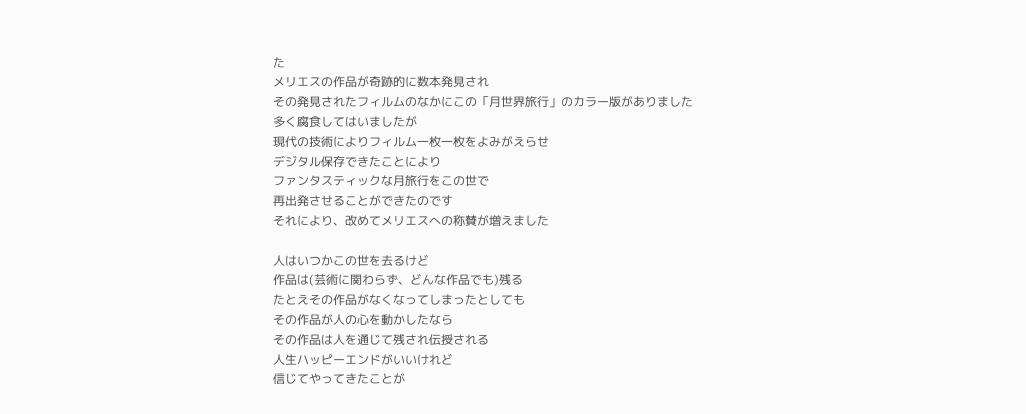た
メリエスの作品が奇跡的に数本発見され
その発見されたフィルムのなかにこの「月世界旅行」のカラー版がありました
多く腐食してはいましたが
現代の技術によりフィルム一枚一枚をよみがえらせ
デジタル保存できたことにより
ファンタスティックな月旅行をこの世で
再出発させることができたのです
それにより、改めてメリエスへの称賛が増えました

人はいつかこの世を去るけど
作品は(芸術に関わらず、どんな作品でも)残る
たとえその作品がなくなってしまったとしても
その作品が人の心を動かしたなら
その作品は人を通じて残され伝授される
人生ハッピーエンドがいいけれど
信じてやってきたことが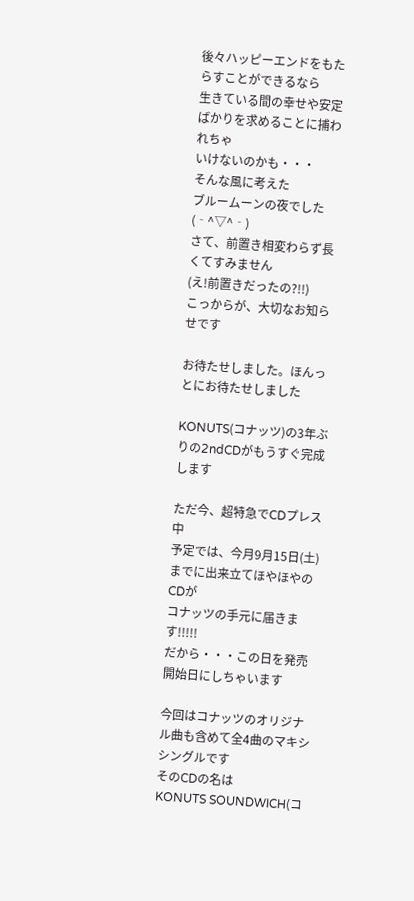後々ハッピーエンドをもたらすことができるなら
生きている間の幸せや安定ばかりを求めることに捕われちゃ
いけないのかも・・・
そんな風に考えた
ブルームーンの夜でした(‐^▽^‐)
さて、前置き相変わらず長くてすみません
(え!前置きだったの?!!)
こっからが、大切なお知らせです

お待たせしました。ほんっとにお待たせしました

KONUTS(コナッツ)の3年ぶりの2ndCDがもうすぐ完成します

ただ今、超特急でCDプレス中
予定では、今月9月15日(土)までに出来立てほやほやのCDが
コナッツの手元に届きます!!!!!
だから・・・この日を発売開始日にしちゃいます

今回はコナッツのオリジナル曲も含めて全4曲のマキシシングルです
そのCDの名は
KONUTS SOUNDWICH(コ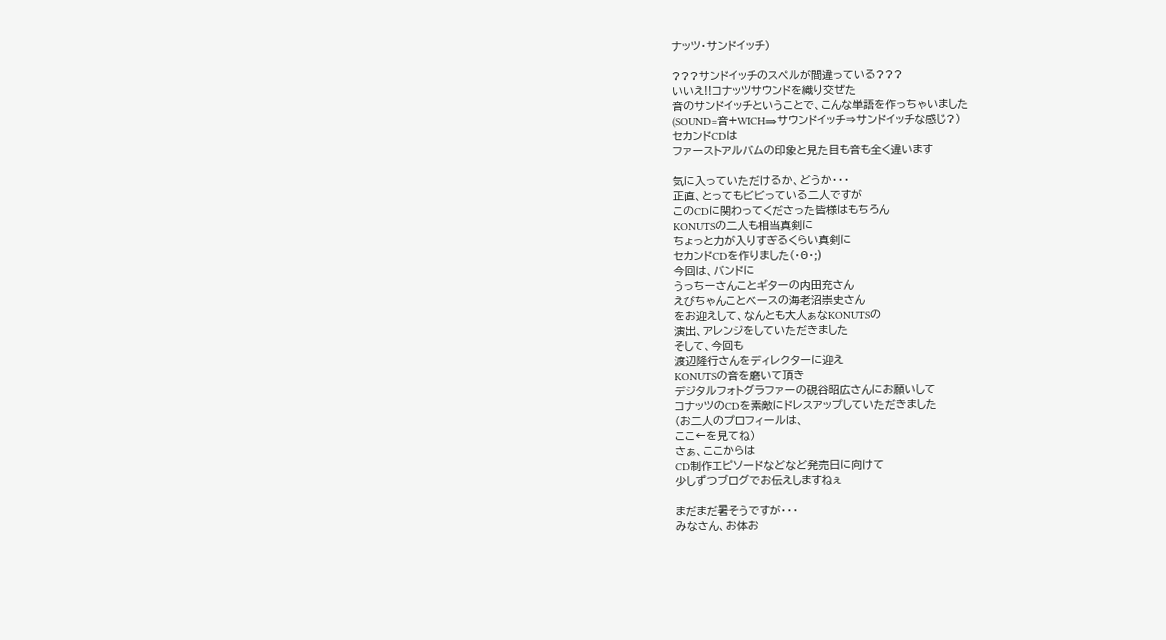ナッツ・サンドイッチ)

???サンドイッチのスペルが間違っている???
いいえ!!コナッツサウンドを織り交ぜた
音のサンドイッチということで、こんな単語を作っちゃいました
(SOUND=音+WICH⇒サウンドイッチ⇒サンドイッチな感じ?)
セカンドCDは
ファーストアルバムの印象と見た目も音も全く違います

気に入っていただけるか、どうか・・・
正直、とってもビビっている二人ですが
このCDに関わってくださった皆様はもちろん
KONUTSの二人も相当真剣に
ちょっと力が入りすぎるくらい真剣に
セカンドCDを作りました(・Θ・;)
今回は、バンドに
うっちーさんことギターの内田充さん
えびちゃんことベースの海老沼崇史さん
をお迎えして、なんとも大人ぁなKONUTSの
演出、アレンジをしていただきました
そして、今回も
渡辺隆行さんをディレクターに迎え
KONUTSの音を磨いて頂き
デジタルフォトグラファーの硯谷昭広さんにお願いして
コナッツのCDを素敵にドレスアップしていただきました
(お二人のプロフィールは、
ここ←を見てね)
さぁ、ここからは
CD制作エピソードなどなど発売日に向けて
少しずつブログでお伝えしますねぇ

まだまだ暑そうですが・・・
みなさん、お体お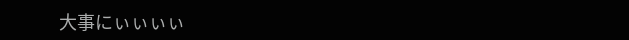大事にぃぃぃぃ